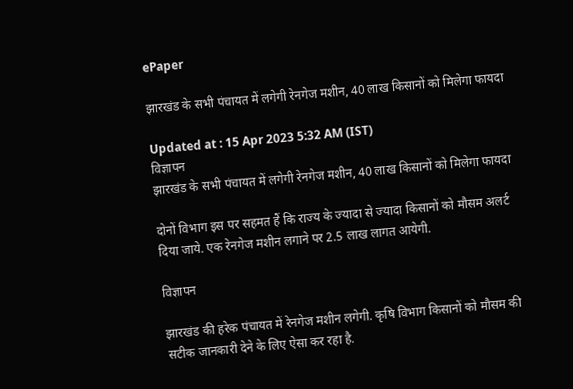ePaper

झारखंड के सभी पंचायत में लगेगी रेनगेज मशीन, 40 लाख किसानों को मिलेगा फायदा

Updated at : 15 Apr 2023 5:32 AM (IST)
विज्ञापन
झारखंड के सभी पंचायत में लगेगी रेनगेज मशीन, 40 लाख किसानों को मिलेगा फायदा

दोनों विभाग इस पर सहमत हैं कि राज्य के ज्यादा से ज्यादा किसानों को मौसम अलर्ट दिया जाये. एक रेनगेज मशीन लगाने पर 2.5 लाख लागत आयेगी.

विज्ञापन

झारखंड की हरेक पंचायत में रेनगेज मशीन लगेगी. कृषि विभाग किसानों को मौसम की सटीक जानकारी देने के लिए ऐसा कर रहा है.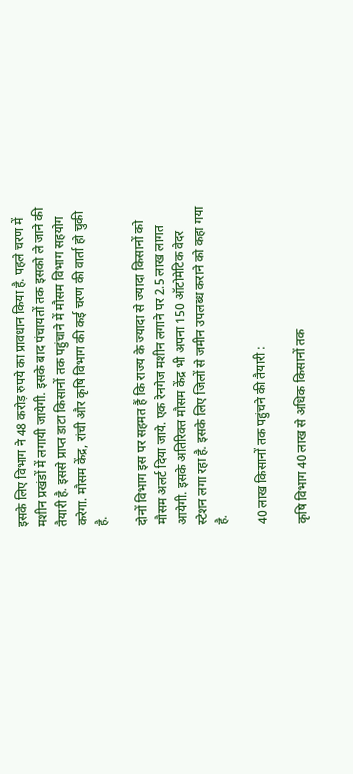इसके लिए विभाग ने 48 करोड़ रुपये का प्रावधान किया है. पहले चरण में मशीन प्रखंडों में लगायी जायेगी. इसके बाद पंचायतों तक इसको ले जाने की तैयारी है. इससे प्राप्त डाटा किसानों तक पहुंचाने में मौसम विभाग सहयोग करेगा. मौसम केंद्र, रांची और कृषि विभाग की कई चरण की वार्ता हो चुकी है.

दोनों विभाग इस पर सहमत हैं कि राज्य के ज्यादा से ज्यादा किसानों को मौसम अलर्ट दिया जाये. एक रेनगेज मशीन लगाने पर 2.5 लाख लागत आयेगी. इसके अतिरिक्त मौसम केंद्र भी अपना 150 ऑटोमेटिक वेदर स्टेशन लगा रहा है. इसके लिए जिलों से जमीन उपलब्ध कराने को कहा गया है.

40 लाख किसानों तक पहुंचने की तैयारी :

कृषि विभाग 40 लाख से अधिक किसानों तक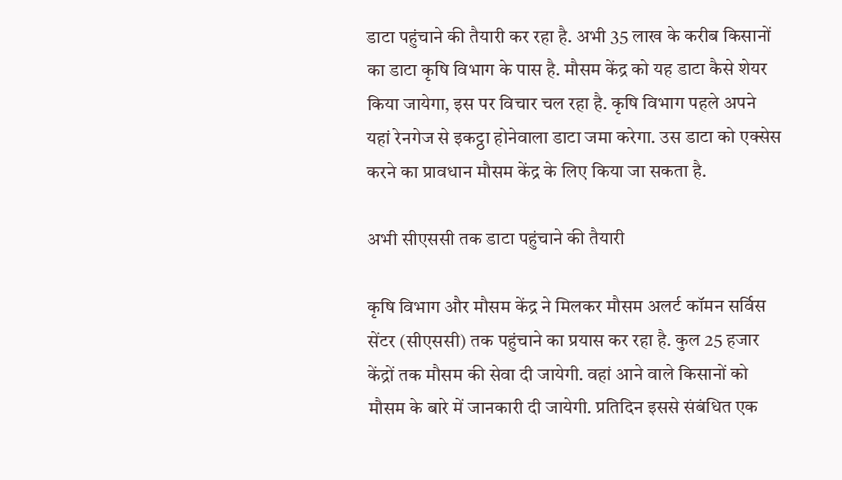डाटा पहुंचाने की तैयारी कर रहा है. अभी 35 लाख के करीब किसानों का डाटा कृषि विभाग के पास है. मौसम केंद्र को यह डाटा कैसे शेयर किया जायेगा, इस पर विचार चल रहा है. कृषि विभाग पहले अपने यहां रेनगेज से इकट्ठा होनेवाला डाटा जमा करेगा. उस डाटा को एक्सेस करने का प्रावधान मौसम केंद्र के लिए किया जा सकता है.

अभी सीएससी तक डाटा पहुंचाने की तैयारी

कृषि विभाग और मौसम केंद्र ने मिलकर मौसम अलर्ट कॉमन सर्विस सेंटर (सीएससी) तक पहुंचाने का प्रयास कर रहा है. कुल 25 हजार केंद्रों तक मौसम की सेवा दी जायेगी. वहां आने वाले किसानों को मौसम के बारे में जानकारी दी जायेगी. प्रतिदिन इससे संबंधित एक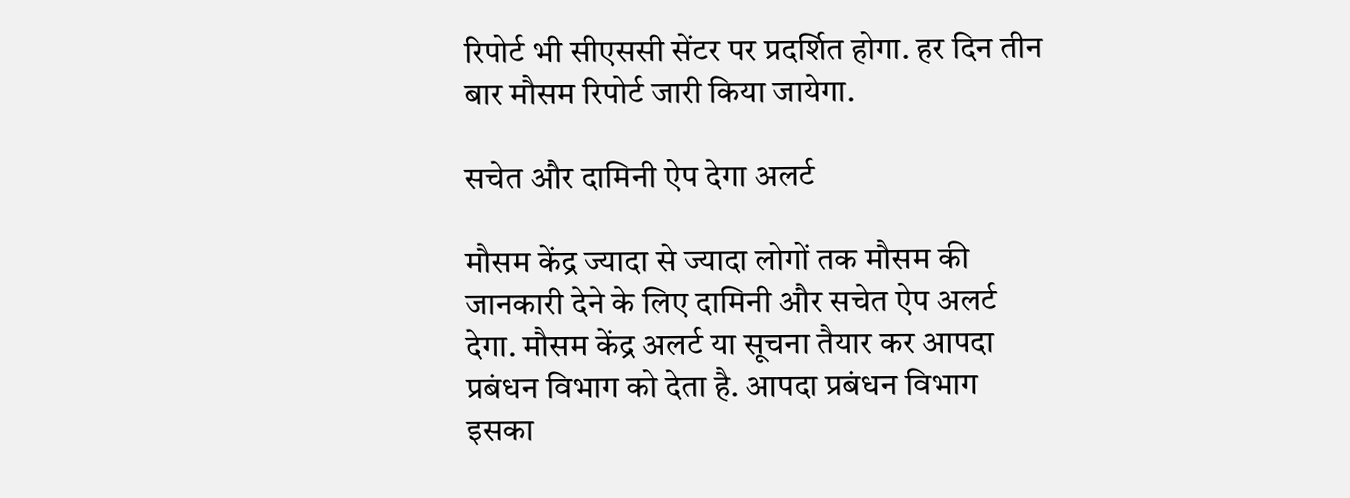रिपोर्ट भी सीएससी सेंटर पर प्रदर्शित होगा. हर दिन तीन बार मौसम रिपोर्ट जारी किया जायेगा.

सचेत और दामिनी ऐप देगा अलर्ट

मौसम केंद्र ज्यादा से ज्यादा लोगों तक मौसम की जानकारी देने के लिए दामिनी और सचेत ऐप अलर्ट देगा. मौसम केंद्र अलर्ट या सूचना तैयार कर आपदा प्रबंधन विभाग को देता है. आपदा प्रबंधन विभाग इसका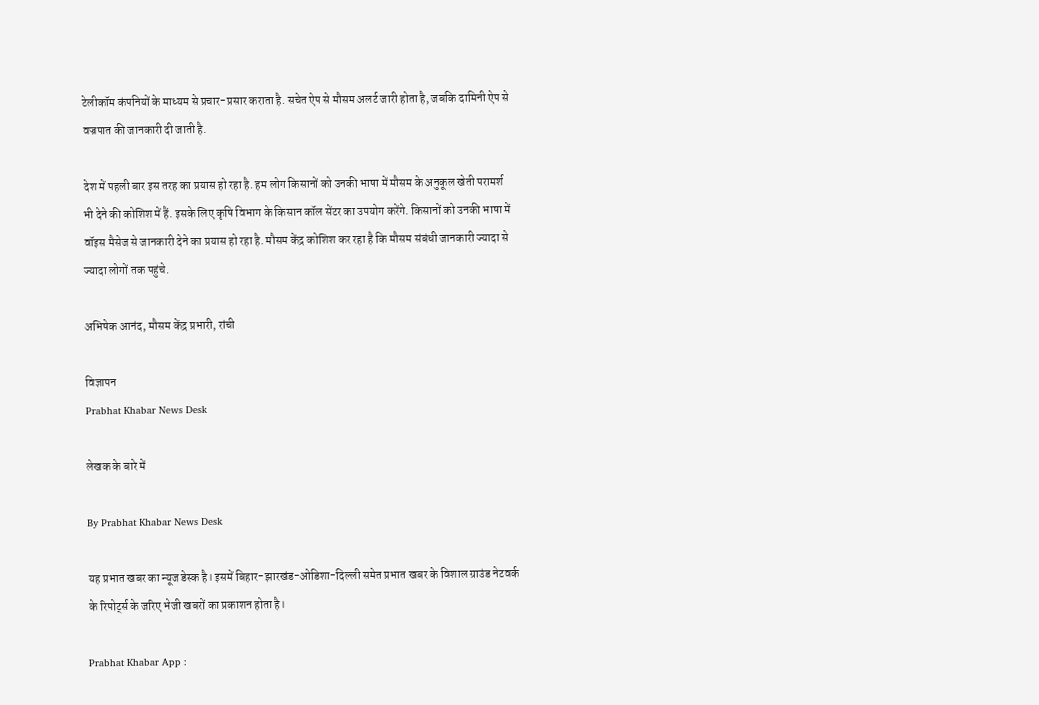टेलीकॉम कंपनियों के माध्यम से प्रचार-प्रसार कराता है. सचेत ऐप से मौसम अलर्ट जारी होता है, जबकि दामिनी ऐप से वज्रपात की जानकारी दी जाती है.

देश में पहली बार इस तरह का प्रयास हो रहा है. हम लोग किसानों को उनकी भाषा में मौसम के अनुकूल खेती परामर्श भी देने की कोशिश में हैं. इसके लिए कृषि विभाग के किसान कॉल सेंटर का उपयोग करेंगे. किसानों को उनकी भाषा में वॉइस मैसेज से जानकारी देने का प्रयास हो रहा है. मौसम केंद्र कोशिश कर रहा है कि मौसम संबंधी जानकारी ज्यादा से ज्यादा लोगों तक पहुंचे.

अभिषेक आनंद, मौसम केंद्र प्रभारी, रांची

विज्ञापन
Prabhat Khabar News Desk

लेखक के बारे में

By Prabhat Khabar News Desk

यह प्रभात खबर का न्यूज डेस्क है। इसमें बिहार-झारखंड-ओडिशा-दिल्‍ली समेत प्रभात खबर के विशाल ग्राउंड नेटवर्क के रिपोर्ट्स के जरिए भेजी खबरों का प्रकाशन होता है।

Prabhat Khabar App :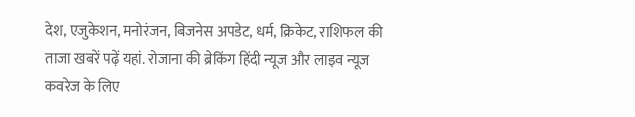देश, एजुकेशन, मनोरंजन, बिजनेस अपडेट, धर्म, क्रिकेट, राशिफल की ताजा खबरें पढ़ें यहां. रोजाना की ब्रेकिंग हिंदी न्यूज और लाइव न्यूज कवरेज के लिए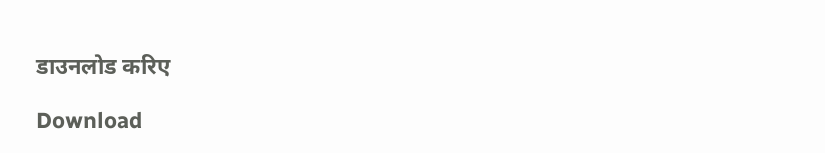डाउनलोड करिए

Download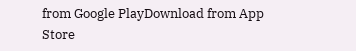from Google PlayDownload from App Store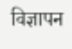विज्ञापन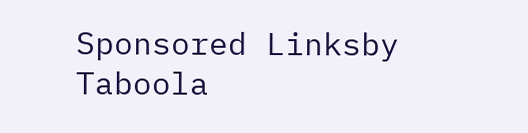Sponsored Linksby Taboola